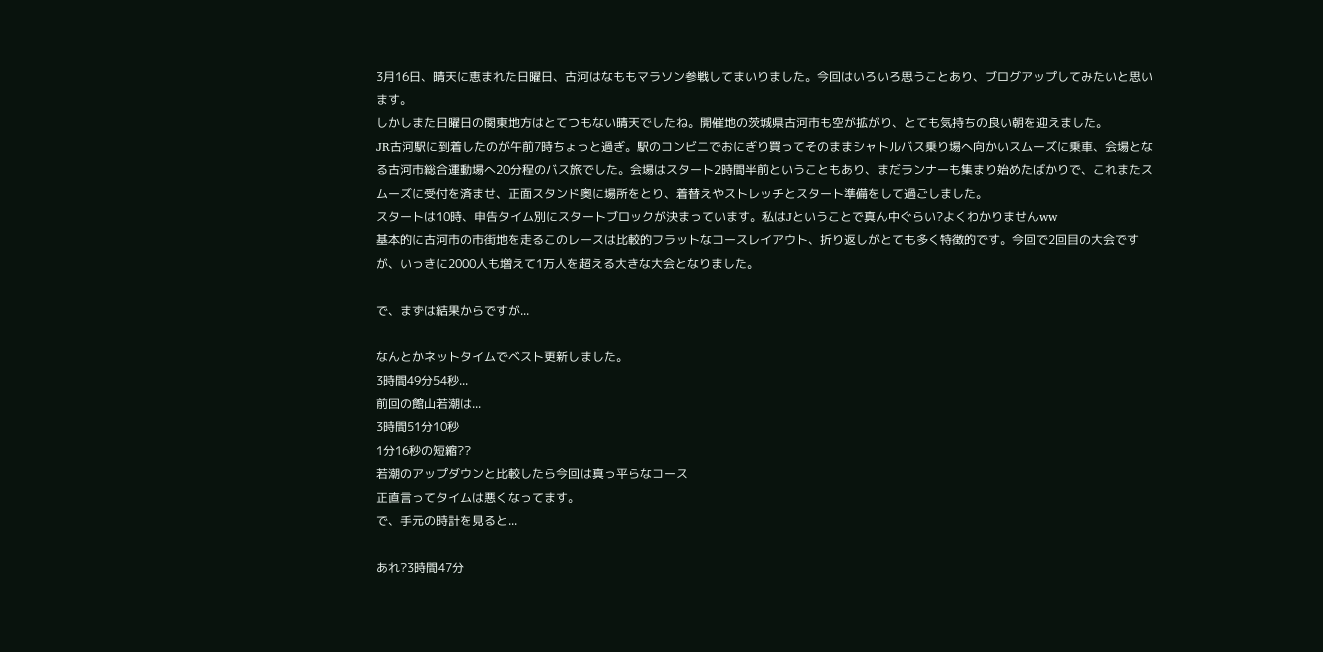3月16日、晴天に恵まれた日曜日、古河はなももマラソン参戦してまいりました。今回はいろいろ思うことあり、ブログアップしてみたいと思います。
しかしまた日曜日の関東地方はとてつもない晴天でしたね。開催地の茨城県古河市も空が拡がり、とても気持ちの良い朝を迎えました。
JR古河駅に到着したのが午前7時ちょっと過ぎ。駅のコンビニでおにぎり買ってそのままシャトルバス乗り場へ向かいスムーズに乗車、会場となる古河市総合運動場へ20分程のバス旅でした。会場はスタート2時間半前ということもあり、まだランナーも集まり始めたばかりで、これまたスムーズに受付を済ませ、正面スタンド奥に場所をとり、着替えやストレッチとスタート準備をして過ごしました。
スタートは10時、申告タイム別にスタートブロックが決まっています。私はJということで真ん中ぐらい?よくわかりませんww
基本的に古河市の市街地を走るこのレースは比較的フラットなコースレイアウト、折り返しがとても多く特徴的です。今回で2回目の大会ですが、いっきに2000人も増えて1万人を超える大きな大会となりました。

で、まずは結果からですが...

なんとかネットタイムでベスト更新しました。
3時間49分54秒...
前回の館山若潮は...
3時間51分10秒
1分16秒の短縮??
若潮のアップダウンと比較したら今回は真っ平らなコース
正直言ってタイムは悪くなってます。
で、手元の時計を見ると...

あれ?3時間47分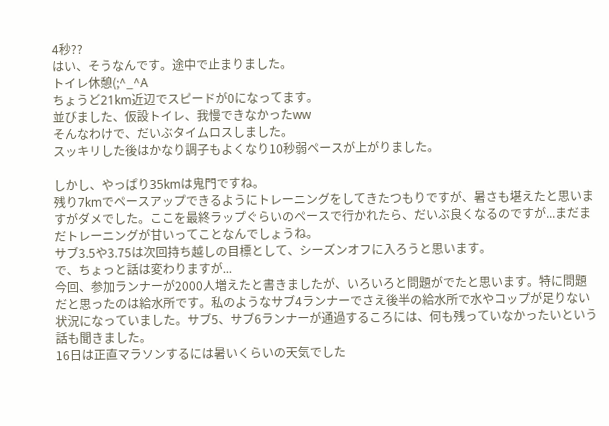4秒??
はい、そうなんです。途中で止まりました。
トイレ休憩(;^_^A
ちょうど21km近辺でスピードが0になってます。
並びました、仮設トイレ、我慢できなかったww
そんなわけで、だいぶタイムロスしました。
スッキリした後はかなり調子もよくなり10秒弱ペースが上がりました。

しかし、やっぱり35kmは鬼門ですね。
残り7kmでペースアップできるようにトレーニングをしてきたつもりですが、暑さも堪えたと思いますがダメでした。ここを最終ラップぐらいのペースで行かれたら、だいぶ良くなるのですが...まだまだトレーニングが甘いってことなんでしょうね。
サブ3.5や3.75は次回持ち越しの目標として、シーズンオフに入ろうと思います。
で、ちょっと話は変わりますが...
今回、参加ランナーが2000人増えたと書きましたが、いろいろと問題がでたと思います。特に問題だと思ったのは給水所です。私のようなサブ4ランナーでさえ後半の給水所で水やコップが足りない状況になっていました。サブ5、サブ6ランナーが通過するころには、何も残っていなかったいという話も聞きました。
16日は正直マラソンするには暑いくらいの天気でした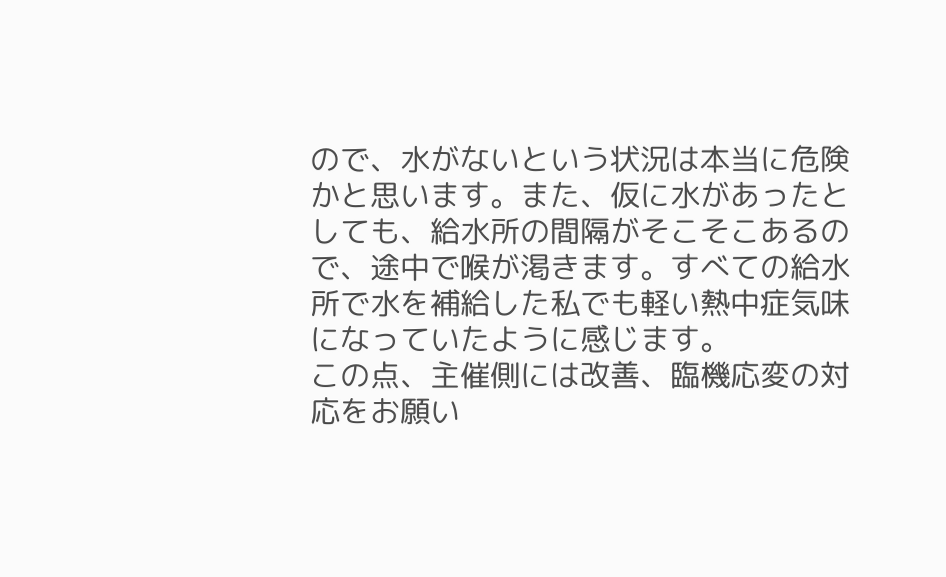ので、水がないという状況は本当に危険かと思います。また、仮に水があったとしても、給水所の間隔がそこそこあるので、途中で喉が渇きます。すべての給水所で水を補給した私でも軽い熱中症気味になっていたように感じます。
この点、主催側には改善、臨機応変の対応をお願い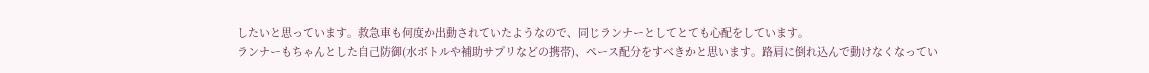したいと思っています。救急車も何度か出動されていたようなので、同じランナーとしてとても心配をしています。
ランナーもちゃんとした自己防御(水ボトルや補助サプリなどの携帯)、ペース配分をすべきかと思います。路肩に倒れ込んで動けなくなってい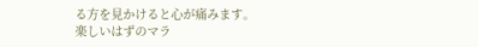る方を見かけると心が痛みます。
楽しいはずのマラ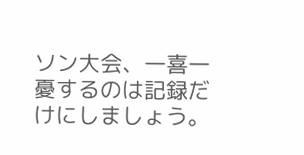ソン大会、一喜一憂するのは記録だけにしましょう。